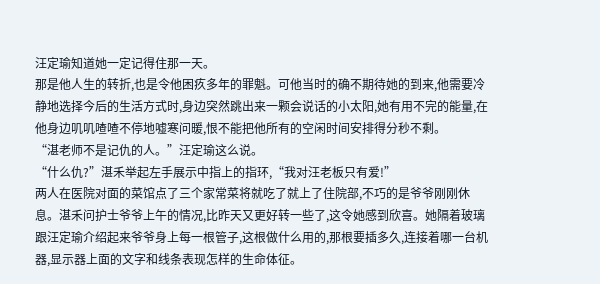汪定瑜知道她一定记得住那一天。
那是他人生的转折,也是令他困疚多年的罪魁。可他当时的确不期待她的到来,他需要冷静地选择今后的生活方式时,身边突然跳出来一颗会说话的小太阳,她有用不完的能量,在他身边叽叽喳喳不停地嘘寒问暖,恨不能把他所有的空闲时间安排得分秒不剩。
“湛老师不是记仇的人。”汪定瑜这么说。
“什么仇?”湛禾举起左手展示中指上的指环,“我对汪老板只有爱!”
两人在医院对面的菜馆点了三个家常菜将就吃了就上了住院部,不巧的是爷爷刚刚休息。湛禾问护士爷爷上午的情况,比昨天又更好转一些了,这令她感到欣喜。她隔着玻璃跟汪定瑜介绍起来爷爷身上每一根管子,这根做什么用的,那根要插多久,连接着哪一台机器,显示器上面的文字和线条表现怎样的生命体征。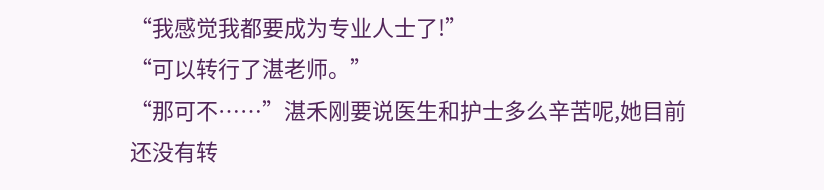“我感觉我都要成为专业人士了!”
“可以转行了湛老师。”
“那可不……”湛禾刚要说医生和护士多么辛苦呢,她目前还没有转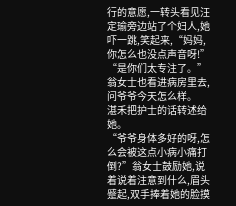行的意愿,一转头看见汪定瑜旁边站了个妇人,她吓一跳,笑起来,“妈妈,你怎么也没点声音呀!”
“是你们太专注了。”翁女士也看进病房里去,问爷爷今天怎么样。
湛禾把护士的话转述给她。
“爷爷身体多好的呀,怎么会被这点小病小痛打倒?”翁女士鼓励她,说着说着注意到什么,眉头蹙起,双手捧着她的脸摸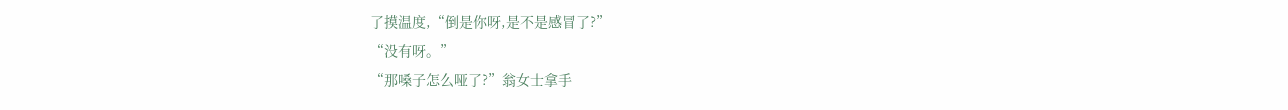了摸温度,“倒是你呀,是不是感冒了?”
“没有呀。”
“那嗓子怎么哑了?”翁女士拿手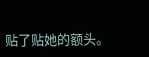贴了贴她的额头。